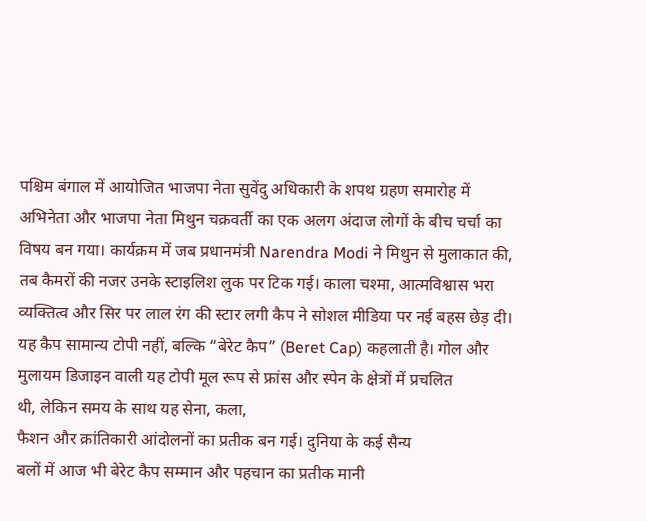पश्चिम बंगाल में आयोजित भाजपा नेता सुवेंदु अधिकारी के शपथ ग्रहण समारोह में अभिनेता और भाजपा नेता मिथुन चक्रवर्ती का एक अलग अंदाज लोगों के बीच चर्चा का विषय बन गया। कार्यक्रम में जब प्रधानमंत्री Narendra Modi ने मिथुन से मुलाकात की, तब कैमरों की नजर उनके स्टाइलिश लुक पर टिक गई। काला चश्मा, आत्मविश्वास भरा व्यक्तित्व और सिर पर लाल रंग की स्टार लगी कैप ने सोशल मीडिया पर नई बहस छेड़ दी।
यह कैप सामान्य टोपी नहीं, बल्कि “बेरेट कैप” (Beret Cap) कहलाती है। गोल और
मुलायम डिजाइन वाली यह टोपी मूल रूप से फ्रांस और स्पेन के क्षेत्रों में प्रचलित
थी, लेकिन समय के साथ यह सेना, कला,
फैशन और क्रांतिकारी आंदोलनों का प्रतीक बन गई। दुनिया के कई सैन्य
बलों में आज भी बेरेट कैप सम्मान और पहचान का प्रतीक मानी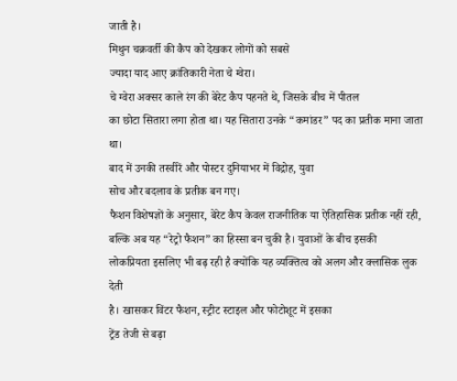जाती है।
मिथुन चक्रवर्ती की कैप को देखकर लोगों को सबसे
ज्यादा याद आए क्रांतिकारी नेता चे ग्वेरा।
चे ग्वेरा अक्सर काले रंग की बेरेट कैप पहनते थे, जिसके बीच में पीतल
का छोटा सितारा लगा होता था। यह सितारा उनके “कमांडर” पद का प्रतीक माना जाता था।
बाद में उनकी तस्वीरें और पोस्टर दुनियाभर में विद्रोह, युवा
सोच और बदलाव के प्रतीक बन गए।
फैशन विशेषज्ञों के अनुसार, बेरेट कैप केवल राजनीतिक या ऐतिहासिक प्रतीक नहीं रही, बल्कि अब यह “रेट्रो फैशन” का हिस्सा बन चुकी है। युवाओं के बीच इसकी
लोकप्रियता इसलिए भी बढ़ रही है क्योंकि यह व्यक्तित्व को अलग और क्लासिक लुक देती
है। खासकर विंटर फैशन, स्ट्रीट स्टाइल और फोटोशूट में इसका
ट्रेंड तेजी से बढ़ा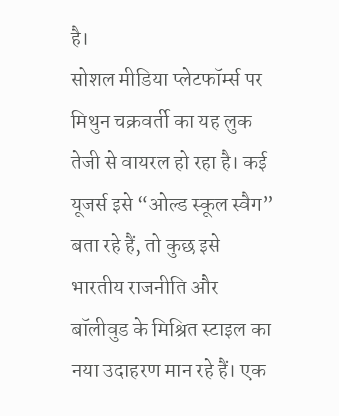है।
सोशल मीडिया प्लेटफॉर्म्स पर मिथुन चक्रवर्ती का यह लुक तेजी से वायरल हो रहा है। कई यूजर्स इसे “ओल्ड स्कूल स्वैग” बता रहे हैं, तो कुछ इसे भारतीय राजनीति और बॉलीवुड के मिश्रित स्टाइल का नया उदाहरण मान रहे हैं। एक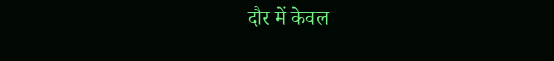दौर में केवल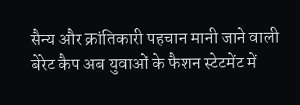सैन्य और क्रांतिकारी पहचान मानी जाने वाली बेरेट कैप अब युवाओं के फैशन स्टेटमेंट में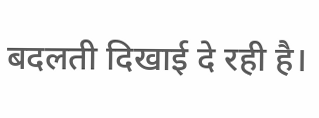बदलती दिखाई दे रही है।